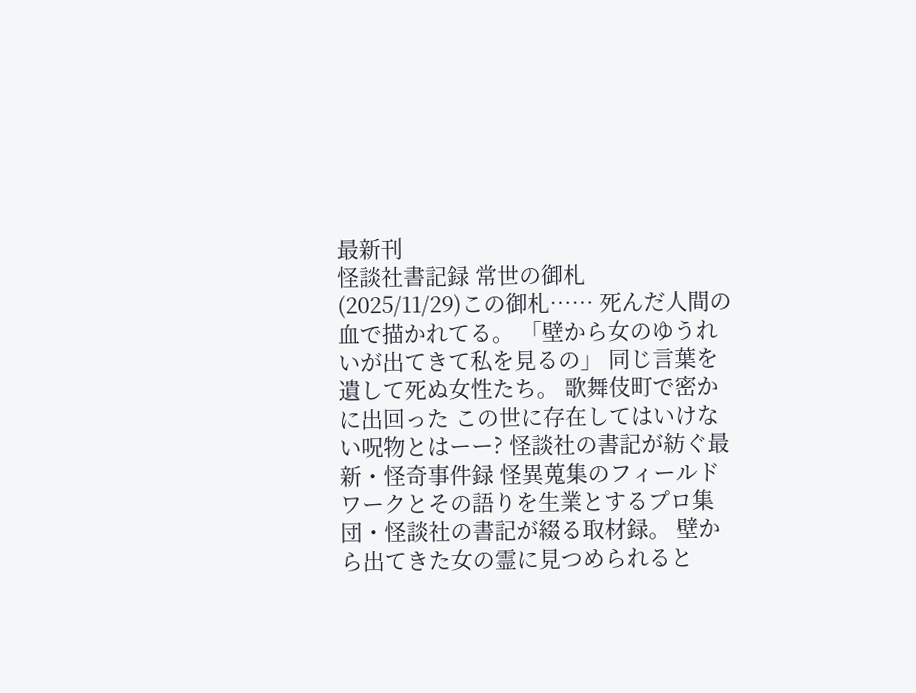最新刊
怪談社書記録 常世の御札
(2025/11/29)この御札…… 死んだ人間の血で描かれてる。 「壁から女のゆうれいが出てきて私を見るの」 同じ言葉を遺して死ぬ女性たち。 歌舞伎町で密かに出回った この世に存在してはいけない呪物とはーー? 怪談社の書記が紡ぐ最新・怪奇事件録 怪異蒐集のフィールドワークとその語りを生業とするプロ集団・怪談社の書記が綴る取材録。 壁から出てきた女の霊に見つめられると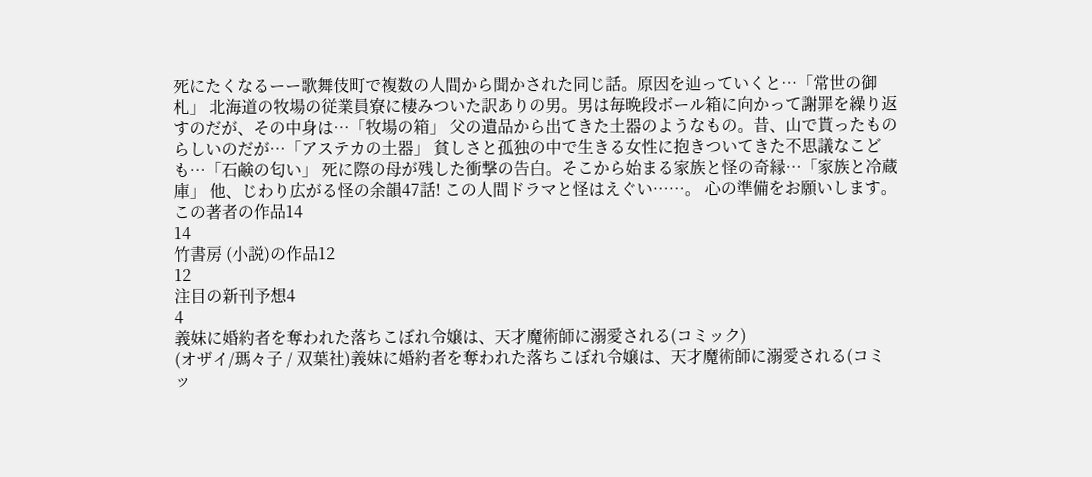死にたくなるーー歌舞伎町で複数の人間から聞かされた同じ話。原因を辿っていくと…「常世の御札」 北海道の牧場の従業員寮に棲みついた訳ありの男。男は毎晩段ボール箱に向かって謝罪を繰り返すのだが、その中身は…「牧場の箱」 父の遺品から出てきた土器のようなもの。昔、山で貰ったものらしいのだが…「アステカの土器」 貧しさと孤独の中で生きる女性に抱きついてきた不思議なこども…「石鹸の匂い」 死に際の母が残した衝撃の告白。そこから始まる家族と怪の奇縁…「家族と冷蔵庫」 他、じわり広がる怪の余韻47話! この人間ドラマと怪はえぐい……。 心の準備をお願いします。
この著者の作品14
14
竹書房 (小説)の作品12
12
注目の新刊予想4
4
義妹に婚約者を奪われた落ちこぼれ令嬢は、天才魔術師に溺愛される(コミック)
(オザイ/瑪々子 / 双葉社)義妹に婚約者を奪われた落ちこぼれ令嬢は、天才魔術師に溺愛される(コミッ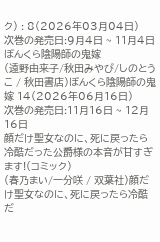ク) : 8(2026年03月04日)
次巻の発売日:9月4日 ~ 11月4日
ぼんくら陰陽師の鬼嫁
(遠野由来子/秋田みやび/しのとうこ / 秋田書店)ぼんくら陰陽師の鬼嫁 14(2026年06月16日)
次巻の発売日:11月16日 ~ 12月16日
顔だけ聖女なのに、死に戻ったら冷酷だった公爵様の本音が甘すぎます!(コミック)
(春乃まい/一分咲 / 双葉社)顔だけ聖女なのに、死に戻ったら冷酷だ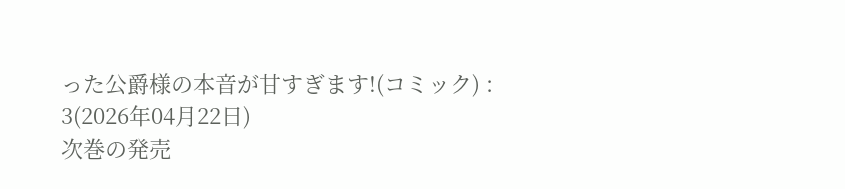った公爵様の本音が甘すぎます!(コミック) : 3(2026年04月22日)
次巻の発売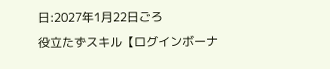日:2027年1月22日ごろ
役立たずスキル【ログインボーナ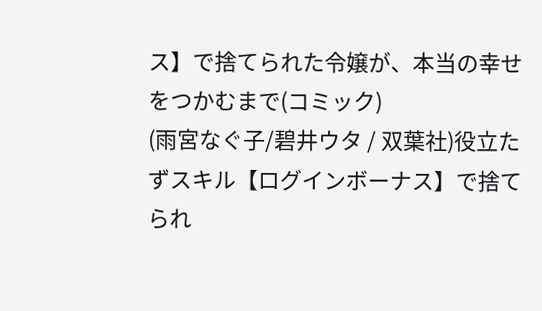ス】で捨てられた令嬢が、本当の幸せをつかむまで(コミック)
(雨宮なぐ子/碧井ウタ / 双葉社)役立たずスキル【ログインボーナス】で捨てられ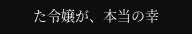た令嬢が、本当の幸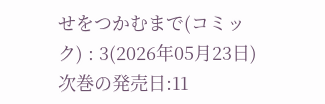せをつかむまで(コミック) : 3(2026年05月23日)
次巻の発売日:11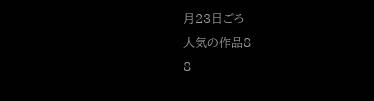月23日ごろ
人気の作品8
8